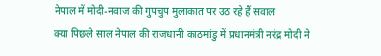नेपाल में मोदी-नवाज की गुपचुप मुलाकात पर उठ रहे हैं सवाल
क्या पिछले साल नेपाल की राजधानी काठमांडु में प्रधानमंत्री नरंद्र मोदी ने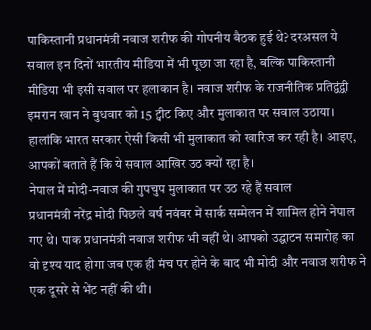पाकिस्तानी प्रधानमंत्री नवाज शरीफ की गोपनीय बैठक हुई थे? दरअसल ये सवाल इन दिनों भारतीय मीडिया में भी पूछा जा रहा है, बल्कि पाकिस्तानी मीडिया भी इसी सवाल पर हलाकान है। नवाज शरीफ के राजनीतिक प्रतिद्वंद्वी इमरान खान ने बुधवार को 15 ट्वीट किए और मुलाकात पर सवाल उठाया। हालांकि भारत सरकार ऐसी किसी भी मुलाकात को खारिज कर रही है। आइए, आपकों बताते हैं कि ये सवाल आखिर उठ क्यों रहा है।
नेपाल में मोदी-नवाज की गुपचुप मुलाकात पर उठ रहे हैं सवाल
प्रधानमंत्री नरेंद्र मोदी पिछले वर्ष नवंबर में सार्क सम्मेलन में शामिल होने नेपाल गए थे। पाक प्रधानमंत्री नवाज शरीफ भी वहीं थे। आपको उद्घाटन समारोह का वो दृश्य याद होगा जब एक ही मंच पर होने के बाद भी मोदी और नवाज शरीफ ने एक दूसरे से भेंट नहीं की थी।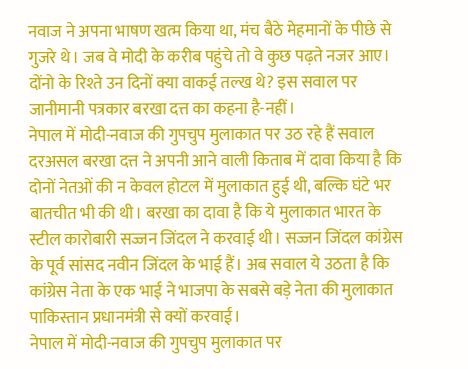नवाज ने अपना भाषण खत्म किया था, मंच बैठे मेहमानों के पीछे से गुजरे थे। जब वे मोदी के करीब पहुंचे तो वे कुछ पढ़ते नजर आए। दोंनो के रिश्ते उन दिनों क्या वाकई तल्ख थे? इस सवाल पर जानीमानी पत्रकार बरखा दत्त का कहना है-नहीं।
नेपाल में मोदी-नवाज की गुपचुप मुलाकात पर उठ रहे हैं सवाल
दरअसल बरखा दत्त ने अपनी आने वाली किताब में दावा किया है कि दोनों नेतओं की न केवल होटल में मुलाकात हुई थी, बल्कि घंटे भर बातचीत भी की थी। बरखा का दावा है कि ये मुलाकात भारत के स्टील कारोबारी सज्जन जिंदल ने करवाई थी। सज्जन जिंदल कांग्रेस के पूर्व सांसद नवीन जिंदल के भाई हैं। अब सवाल ये उठता है कि कांग्रेस नेता के एक भाई ने भाजपा के सबसे बड़े नेता की मुलाकात पाकिस्तान प्रधानमंत्री से क्यों करवाई।
नेपाल में मोदी-नवाज की गुपचुप मुलाकात पर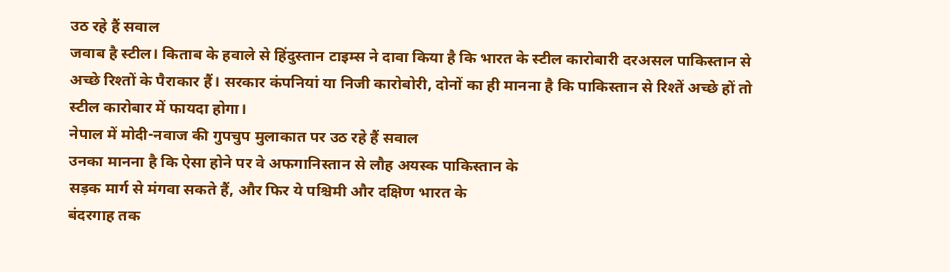उठ रहे हैं सवाल
जवाब है स्टील। किताब के हवाले से हिंदुस्तान टाइम्स ने दावा किया है कि भारत के स्टील कारोबारी दरअसल पाकिस्तान से अच्छे रिश्तों के पैराकार हैं। सरकार कंपनियां या निजी कारोबोरी, दोनों का ही मानना है कि पाकिस्तान से रिश्तें अच्छे हों तो स्टील कारोबार में फायदा होगा।
नेपाल में मोदी-नवाज की गुपचुप मुलाकात पर उठ रहे हैं सवाल
उनका मानना है कि ऐसा होने पर वे अफगानिस्तान से लौह अयस्क पाकिस्तान के
सड़क मार्ग से मंगवा सकते हैं, और फिर ये पश्चिमी और दक्षिण भारत के
बंदरगाह तक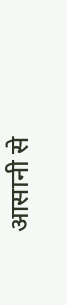आसानी से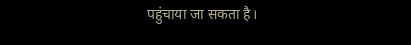पहुंचाया जा सकता है।